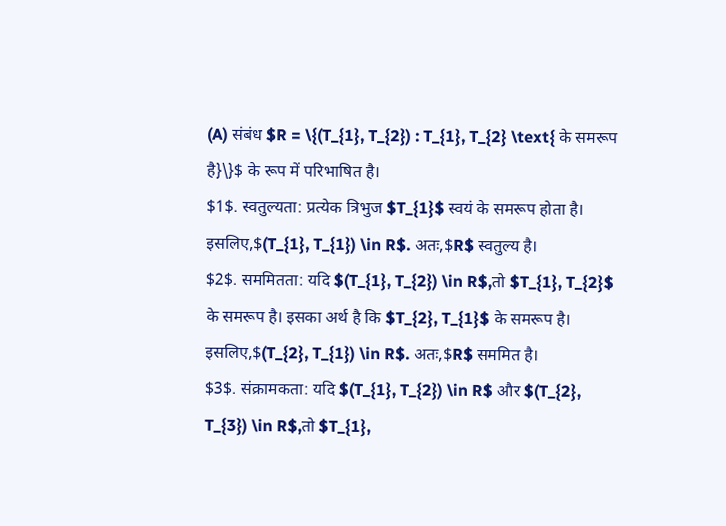(A) संबंध $R = \{(T_{1}, T_{2}) : T_{1}, T_{2} \text{ के समरूप है}\}$ के रूप में परिभाषित है।
$1$. स्वतुल्यता: प्रत्येक त्रिभुज $T_{1}$ स्वयं के समरूप होता है। इसलिए,$(T_{1}, T_{1}) \in R$. अतः,$R$ स्वतुल्य है।
$2$. सममितता: यदि $(T_{1}, T_{2}) \in R$,तो $T_{1}, T_{2}$ के समरूप है। इसका अर्थ है कि $T_{2}, T_{1}$ के समरूप है। इसलिए,$(T_{2}, T_{1}) \in R$. अतः,$R$ सममित है।
$3$. संक्रामकता: यदि $(T_{1}, T_{2}) \in R$ और $(T_{2}, T_{3}) \in R$,तो $T_{1},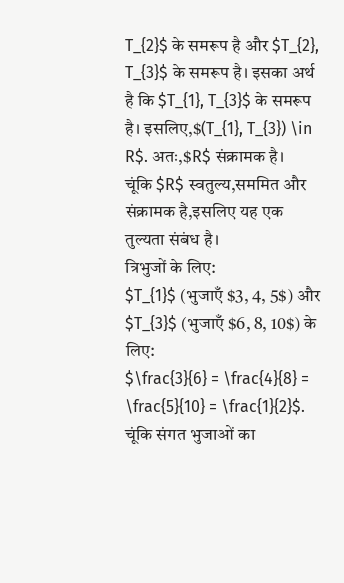T_{2}$ के समरूप है और $T_{2}, T_{3}$ के समरूप है। इसका अर्थ है कि $T_{1}, T_{3}$ के समरूप है। इसलिए,$(T_{1}, T_{3}) \in R$. अतः,$R$ संक्रामक है।
चूंकि $R$ स्वतुल्य,सममित और संक्रामक है,इसलिए यह एक तुल्यता संबंध है।
त्रिभुजों के लिए:
$T_{1}$ (भुजाएँ $3, 4, 5$) और $T_{3}$ (भुजाएँ $6, 8, 10$) के लिए:
$\frac{3}{6} = \frac{4}{8} = \frac{5}{10} = \frac{1}{2}$.
चूंकि संगत भुजाओं का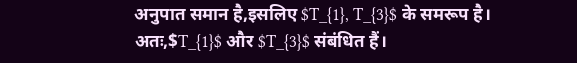अनुपात समान है,इसलिए $T_{1}, T_{3}$ के समरूप है।
अतः,$T_{1}$ और $T_{3}$ संबंधित हैं।